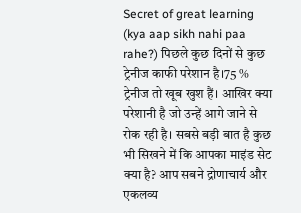Secret of great learning (kya aap sikh nahi paa rahe?) पिछले कुछ दिनों से कुछ ट्रेनीज काफी परेशान है।75 % ट्रेनीज तो खूब खुश हैं। आखिर क्या परेशानी है जो उन्हें आगे जाने से रोक रही है। सबसे बड़ी बात है कुछ भी सिखने में कि आपका माइंड सेट क्या है? आप सबने द्रोणाचार्य और एकलव्य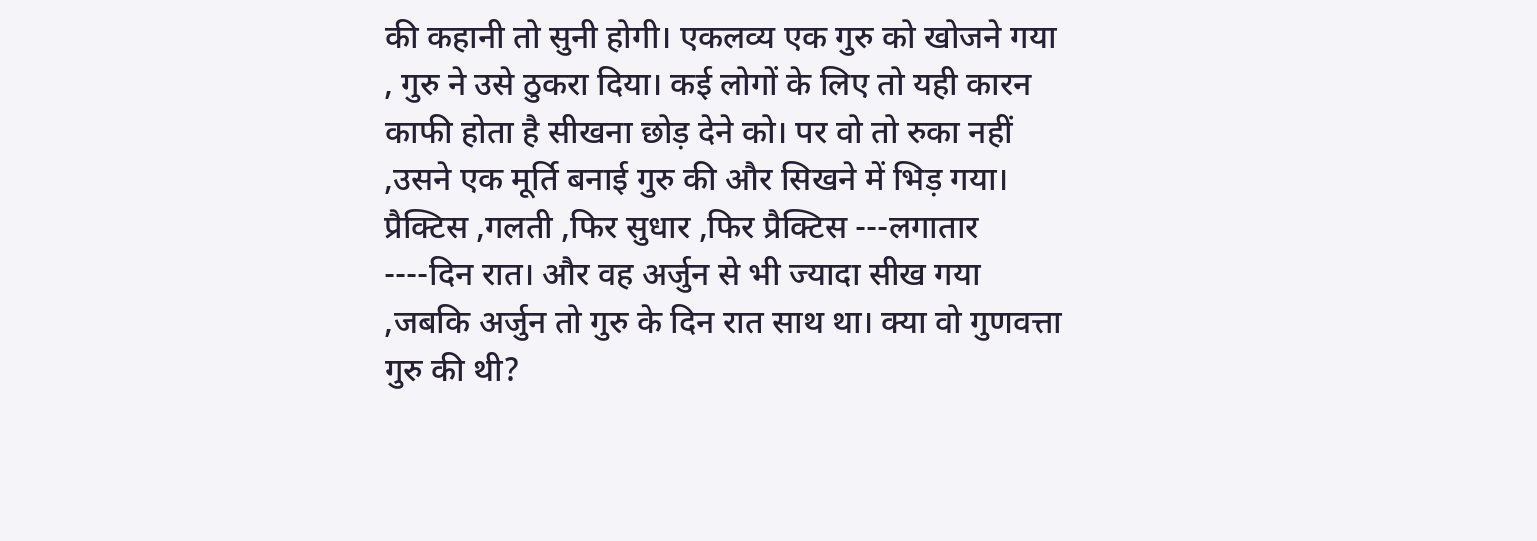की कहानी तो सुनी होगी। एकलव्य एक गुरु को खोजने गया , गुरु ने उसे ठुकरा दिया। कई लोगों के लिए तो यही कारन काफी होता है सीखना छोड़ देने को। पर वो तो रुका नहीं ,उसने एक मूर्ति बनाई गुरु की और सिखने में भिड़ गया। प्रैक्टिस ,गलती ,फिर सुधार ,फिर प्रैक्टिस ---लगातार ----दिन रात। और वह अर्जुन से भी ज्यादा सीख गया ,जबकि अर्जुन तो गुरु के दिन रात साथ था। क्या वो गुणवत्ता गुरु की थी?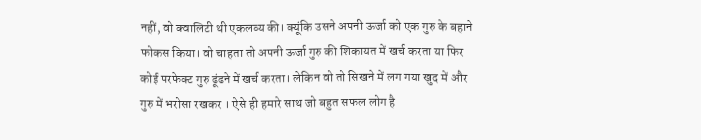नहीं, वो क्वालिटी थी एकलव्य की। क्यूंकि उसने अपनी ऊर्जा को एक गुरु के बहाने फोकस किया। वो चाहता तो अपनी ऊर्जा गुरु की शिकायत में खर्च करता या फिर कोई परफेक्ट गुरु ढूंढने में खर्च करता। लेकिन वो तो सिखने में लग गया खुद में और गुरु में भरोसा रखकर । ऐसे ही हमारे साथ जो बहुत सफल लोग है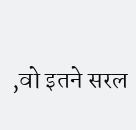,वो इतने सरल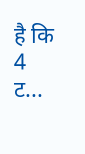है कि 4 ट...